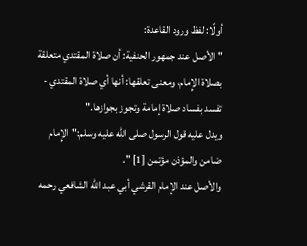أولًا: لفظ ورود القاعدة:
"الأصل عند جمهور الحنفية: أن صلاة المقتدي متعلقة بصلاة الإِمام، ومعنى تعلقها: أنها أي صلاة المقتدي - تفسد بفساد صلاة إمامة وتجوز بجوازها."
ويدل عليه قول الرسول صلى الله عليه وسلم:"الإِمام ضامن والمؤذن مؤتمن [1] ".
والأصل عند الإمام القرشي أبي عبد الله الشافعي رحمه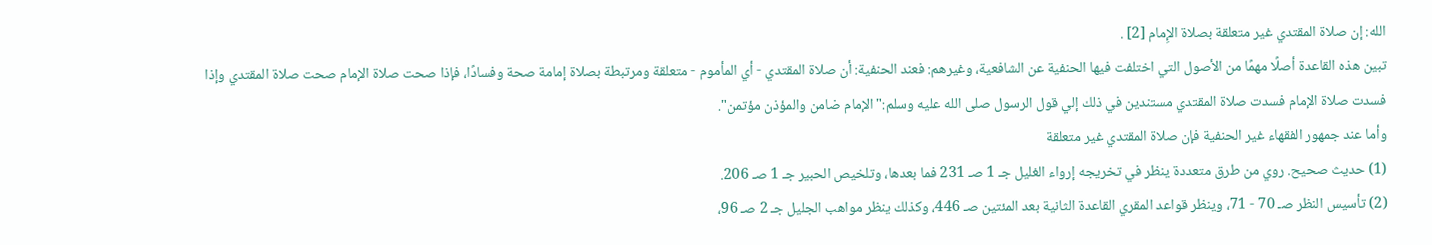الله: إن صلاة المقتدي غير متعلقة بصلاة الإِمام [2] .
تبين هذه القاعدة أصلًا مهمًا من الأصول التي اختلفت فيها الحنفية عن الشافعية، وغيرهم: فعند الحنفية: أن صلاة المقتدي - أي المأموم - متعلقة ومرتبطة بصلاة إمامة صحة وفسادًا، فإذا صحت صلاة الإمام صحت صلاة المقتدي وإذا فسدت صلاة الإمام فسدت صلاة المقتدي مستندين في ذلك إلي قول الرسول صلى الله عليه وسلم:"الإمام ضامن والمؤذن مؤتمن".
وأما عند جمهور الفقهاء غير الحنفية فإن صلاة المقتدي غير متعلقة
(1) حديث صحيح. روي من طرق متعددة ينظر في تخريجه إرواء الغليل جـ 1 صـ 231 فما بعدها، وتلخيص الحبير جـ 1 صـ 206.
(2) تأسيس النظر صـ 70 - 71، وينظر قواعد المقري القاعدة الثانية بعد المئتين صـ 446، وكذلك ينظر مواهب الجليل جـ 2 صـ 96،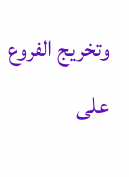وتخريج الفروع على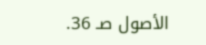الأصول صـ 36.